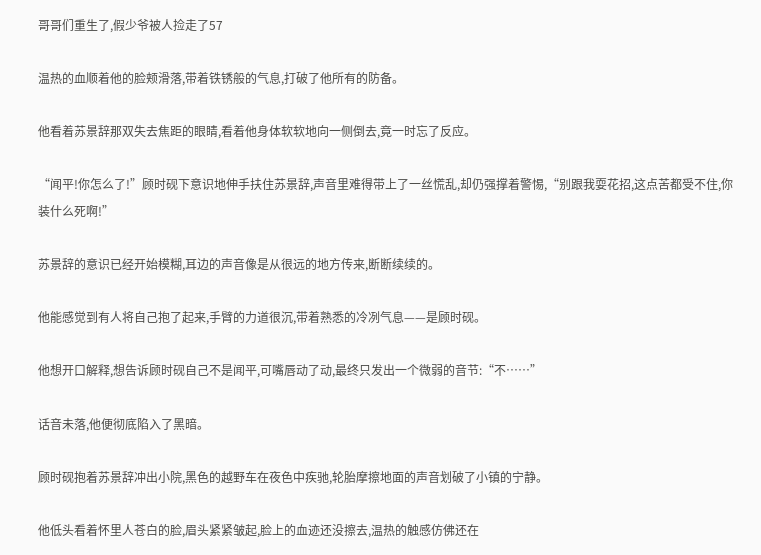哥哥们重生了,假少爷被人捡走了57

温热的血顺着他的脸颊滑落,带着铁锈般的气息,打破了他所有的防备。

他看着苏景辞那双失去焦距的眼睛,看着他身体软软地向一侧倒去,竟一时忘了反应。

“闻平!你怎么了!”顾时砚下意识地伸手扶住苏景辞,声音里难得带上了一丝慌乱,却仍强撑着警惕,“别跟我耍花招,这点苦都受不住,你装什么死啊!”

苏景辞的意识已经开始模糊,耳边的声音像是从很远的地方传来,断断续续的。

他能感觉到有人将自己抱了起来,手臂的力道很沉,带着熟悉的冷冽气息——是顾时砚。

他想开口解释,想告诉顾时砚自己不是闻平,可嘴唇动了动,最终只发出一个微弱的音节:“不……”

话音未落,他便彻底陷入了黑暗。

顾时砚抱着苏景辞冲出小院,黑色的越野车在夜色中疾驰,轮胎摩擦地面的声音划破了小镇的宁静。

他低头看着怀里人苍白的脸,眉头紧紧皱起,脸上的血迹还没擦去,温热的触感仿佛还在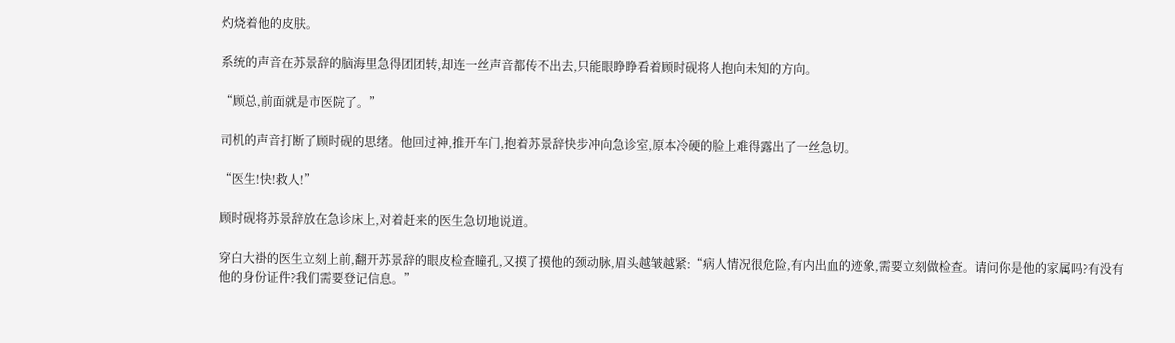灼烧着他的皮肤。

系统的声音在苏景辞的脑海里急得团团转,却连一丝声音都传不出去,只能眼睁睁看着顾时砚将人抱向未知的方向。

“顾总,前面就是市医院了。”

司机的声音打断了顾时砚的思绪。他回过神,推开车门,抱着苏景辞快步冲向急诊室,原本冷硬的脸上难得露出了一丝急切。

“医生!快!救人!”

顾时砚将苏景辞放在急诊床上,对着赶来的医生急切地说道。

穿白大褂的医生立刻上前,翻开苏景辞的眼皮检查瞳孔,又摸了摸他的颈动脉,眉头越皱越紧:“病人情况很危险,有内出血的迹象,需要立刻做检查。请问你是他的家属吗?有没有他的身份证件?我们需要登记信息。”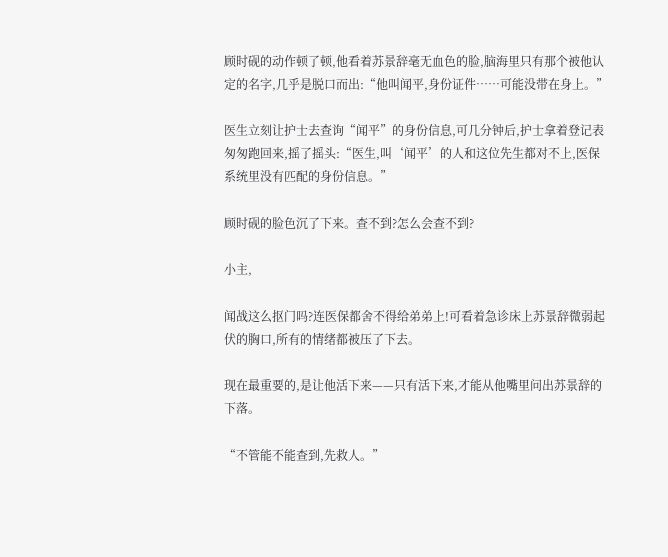顾时砚的动作顿了顿,他看着苏景辞毫无血色的脸,脑海里只有那个被他认定的名字,几乎是脱口而出:“他叫闻平,身份证件……可能没带在身上。”

医生立刻让护士去查询“闻平”的身份信息,可几分钟后,护士拿着登记表匆匆跑回来,摇了摇头:“医生,叫‘闻平’的人和这位先生都对不上,医保系统里没有匹配的身份信息。”

顾时砚的脸色沉了下来。查不到?怎么会查不到?

小主,

闻战这么抠门吗?连医保都舍不得给弟弟上!可看着急诊床上苏景辞微弱起伏的胸口,所有的情绪都被压了下去。

现在最重要的,是让他活下来——只有活下来,才能从他嘴里问出苏景辞的下落。

“不管能不能查到,先救人。”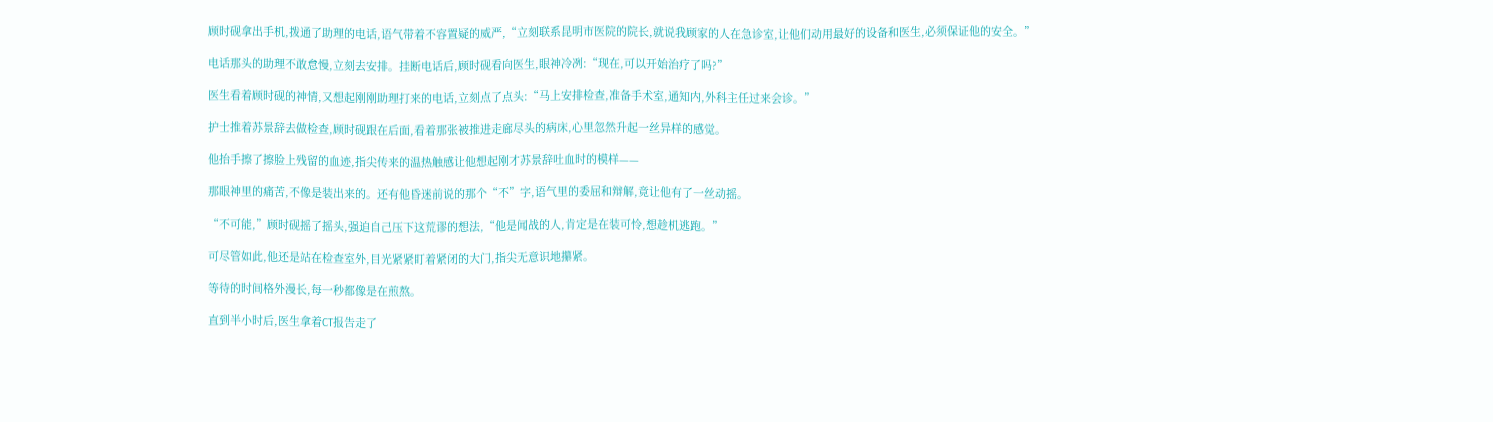顾时砚拿出手机,拨通了助理的电话,语气带着不容置疑的威严,“立刻联系昆明市医院的院长,就说我顾家的人在急诊室,让他们动用最好的设备和医生,必须保证他的安全。”

电话那头的助理不敢怠慢,立刻去安排。挂断电话后,顾时砚看向医生,眼神冷冽:“现在,可以开始治疗了吗?”

医生看着顾时砚的神情,又想起刚刚助理打来的电话,立刻点了点头:“马上安排检查,准备手术室,通知内,外科主任过来会诊。”

护士推着苏景辞去做检查,顾时砚跟在后面,看着那张被推进走廊尽头的病床,心里忽然升起一丝异样的感觉。

他抬手擦了擦脸上残留的血迹,指尖传来的温热触感让他想起刚才苏景辞吐血时的模样——

那眼神里的痛苦,不像是装出来的。还有他昏迷前说的那个“不”字,语气里的委屈和辩解,竟让他有了一丝动摇。

“不可能,”顾时砚摇了摇头,强迫自己压下这荒谬的想法,“他是闻战的人,肯定是在装可怜,想趁机逃跑。”

可尽管如此,他还是站在检查室外,目光紧紧盯着紧闭的大门,指尖无意识地攥紧。

等待的时间格外漫长,每一秒都像是在煎熬。

直到半小时后,医生拿着CT报告走了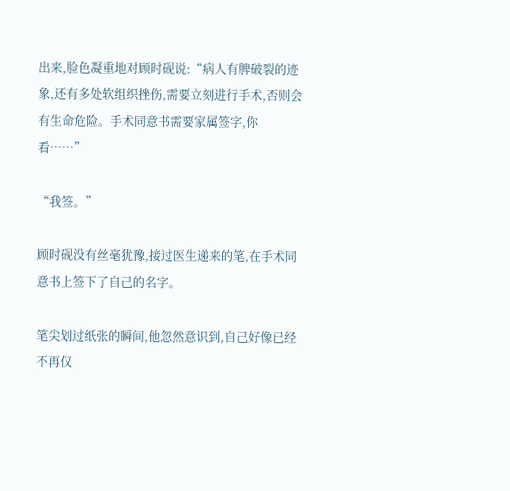出来,脸色凝重地对顾时砚说:“病人有脾破裂的迹象,还有多处软组织挫伤,需要立刻进行手术,否则会有生命危险。手术同意书需要家属签字,你看……”

“我签。”

顾时砚没有丝毫犹豫,接过医生递来的笔,在手术同意书上签下了自己的名字。

笔尖划过纸张的瞬间,他忽然意识到,自己好像已经不再仅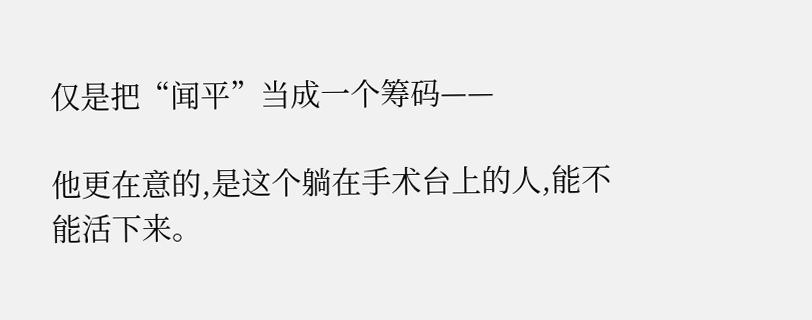仅是把“闻平”当成一个筹码——

他更在意的,是这个躺在手术台上的人,能不能活下来。